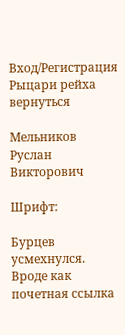Вход/Регистрация
Рыцари рейха
вернуться

Мельников Руслан Викторович

Шрифт:

Бурцев усмехнулся. Вроде как почетная ссылка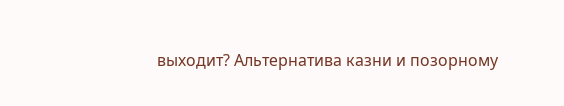выходит? Альтернатива казни и позорному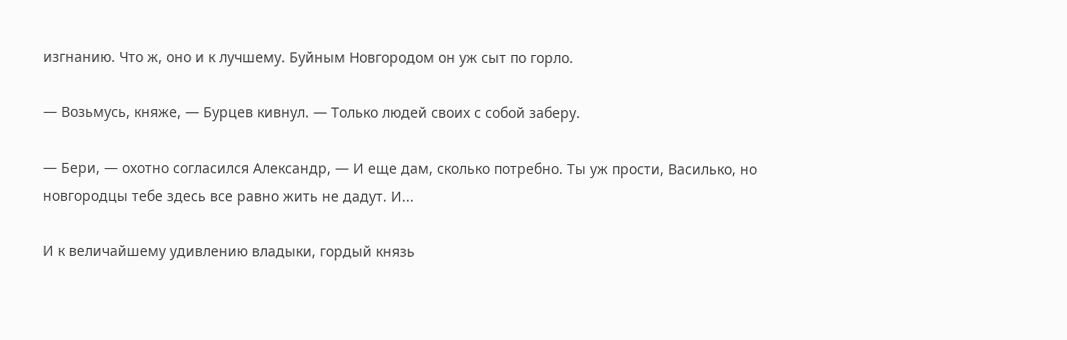изгнанию. Что ж, оно и к лучшему. Буйным Новгородом он уж сыт по горло.

— Возьмусь, княже, — Бурцев кивнул. — Только людей своих с собой заберу.

— Бери, — охотно согласился Александр, — И еще дам, сколько потребно. Ты уж прости, Василько, но новгородцы тебе здесь все равно жить не дадут. И...

И к величайшему удивлению владыки, гордый князь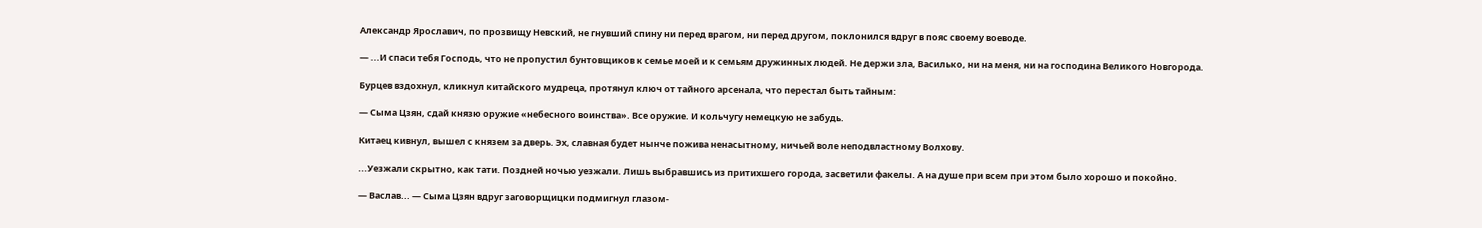Александр Ярославич, по прозвищу Невский, не гнувший спину ни перед врагом, ни перед другом, поклонился вдруг в пояс своему воеводе.

— ...И спаси тебя Господь, что не пропустил бунтовщиков к семье моей и к семьям дружинных людей. Не держи зла, Василько, ни на меня, ни на господина Великого Новгорода.

Бурцев вздохнул, кликнул китайского мудреца, протянул ключ от тайного арсенала, что перестал быть тайным:

— Сыма Цзян, сдай князю оружие «небесного воинства». Все оружие. И кольчугу немецкую не забудь.

Китаец кивнул, вышел с князем за дверь. Эх, славная будет нынче пожива ненасытному, ничьей воле неподвластному Волхову.

...Уезжали скрытно, как тати. Поздней ночью уезжали. Лишь выбравшись из притихшего города, засветили факелы. А на душе при всем при этом было хорошо и покойно.

— Васлав... — Сыма Цзян вдруг заговорщицки подмигнул глазом-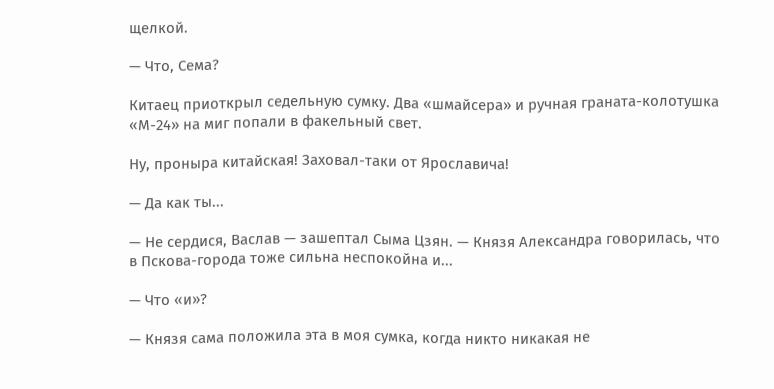щелкой.

— Что, Сема?

Китаец приоткрыл седельную сумку. Два «шмайсера» и ручная граната-колотушка «М-24» на миг попали в факельный свет.

Ну, проныра китайская! Заховал-таки от Ярославича!

— Да как ты...

— Не сердися, Васлав — зашептал Сыма Цзян. — Князя Александра говорилась, что в Пскова-города тоже сильна неспокойна и...

— Что «и»?

— Князя сама положила эта в моя сумка, когда никто никакая не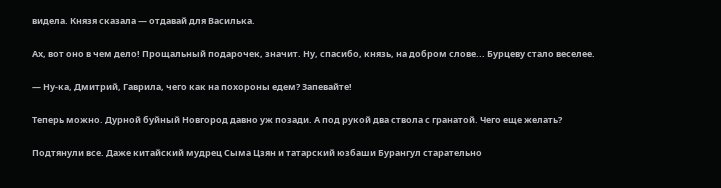видела. Князя сказала — отдавай для Василька.

Ах, вот оно в чем дело! Прощальный подарочек, значит. Ну, спасибо, князь, на добром слове... Бурцеву стало веселее.

— Ну-ка, Дмитрий, Гаврила, чего как на похороны едем? Запевайте!

Теперь можно. Дурной буйный Новгород давно уж позади. А под рукой два ствола с гранатой. Чего еще желать?

Подтянули все. Даже китайский мудрец Сыма Цзян и татарский юзбаши Бурангул старательно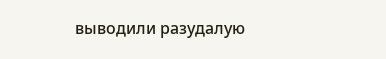выводили разудалую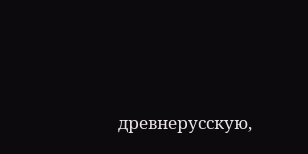древнерусскую,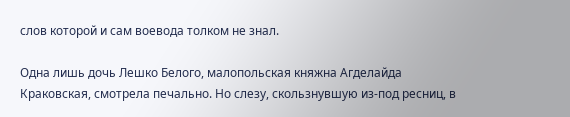слов которой и сам воевода толком не знал.

Одна лишь дочь Лешко Белого, малопольская княжна Агделайда Краковская, смотрела печально. Но слезу, скользнувшую из-под ресниц, в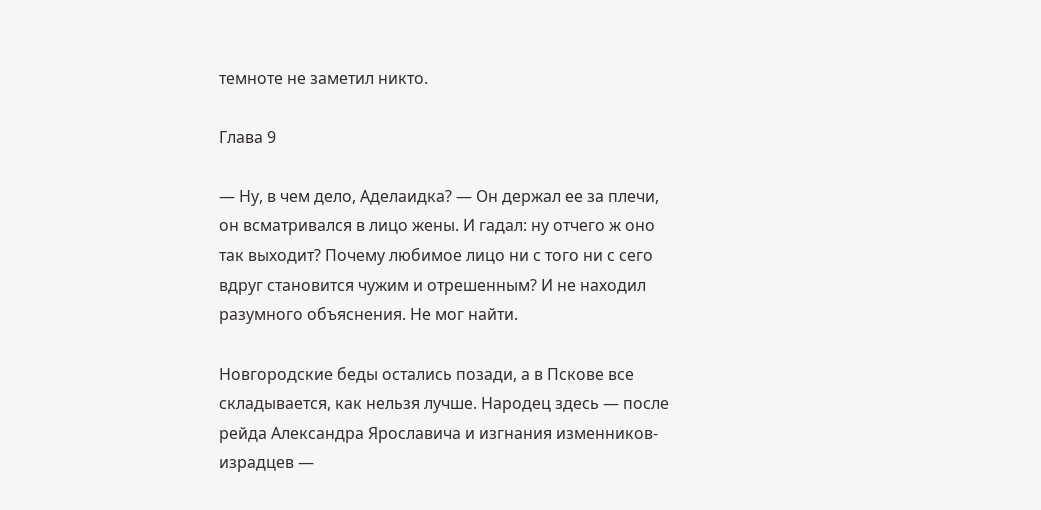темноте не заметил никто.

Глава 9

— Ну, в чем дело, Аделаидка? — Он держал ее за плечи, он всматривался в лицо жены. И гадал: ну отчего ж оно так выходит? Почему любимое лицо ни с того ни с сего вдруг становится чужим и отрешенным? И не находил разумного объяснения. Не мог найти.

Новгородские беды остались позади, а в Пскове все складывается, как нельзя лучше. Народец здесь — после рейда Александра Ярославича и изгнания изменников-израдцев —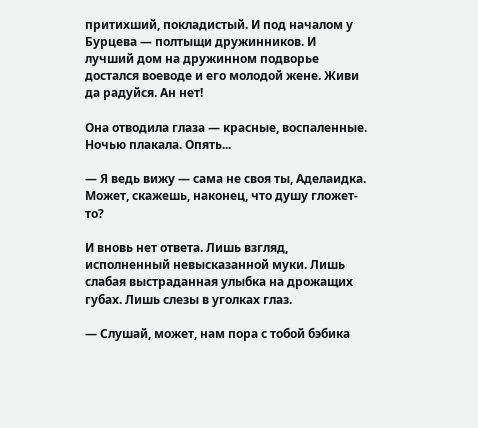притихший, покладистый. И под началом у Бурцева — полтыщи дружинников. И лучший дом на дружинном подворье достался воеводе и его молодой жене. Живи да радуйся. Ан нет!

Она отводила глаза — красные, воспаленные. Ночью плакала. Опять...

— Я ведь вижу — сама не своя ты, Аделаидка. Может, скажешь, наконец, что душу гложет-то?

И вновь нет ответа. Лишь взгляд, исполненный невысказанной муки. Лишь слабая выстраданная улыбка на дрожащих губах. Лишь слезы в уголках глаз.

— Слушай, может, нам пора с тобой бэбика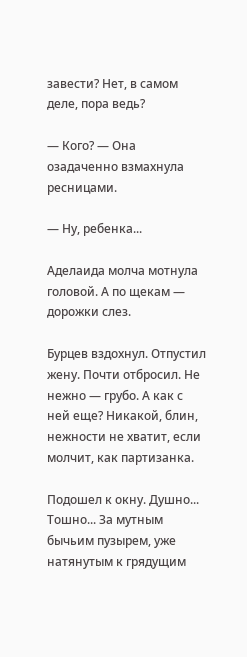завести? Нет, в самом деле, пора ведь?

— Кого? — Она озадаченно взмахнула ресницами.

— Ну, ребенка...

Аделаида молча мотнула головой. А по щекам — дорожки слез.

Бурцев вздохнул. Отпустил жену. Почти отбросил. Не нежно — грубо. А как с ней еще? Никакой, блин, нежности не хватит, если молчит, как партизанка.

Подошел к окну. Душно... Тошно... За мутным бычьим пузырем, уже натянутым к грядущим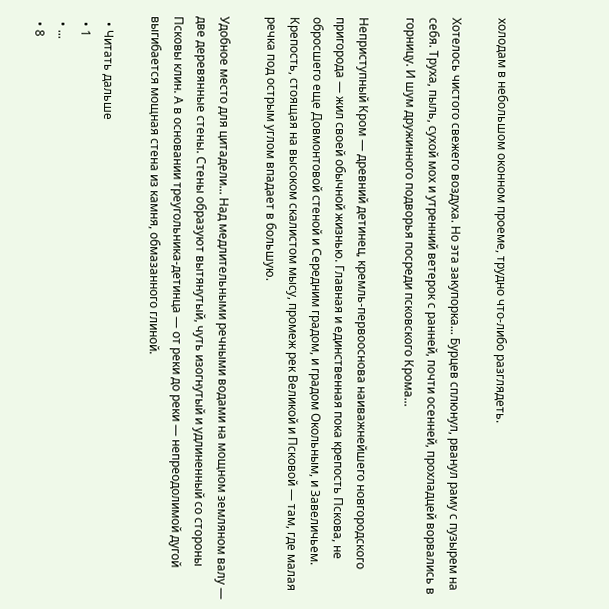холодам в небольшом оконном проеме, трудно что-либо разглядеть.

Хотелось чистого свежего воздуха. Но эта закупорка... Бурцев сплюнул, рванул раму с пузырем на себя. Труха, пыль, сухой мох и утренний ветерок с ранней, почти осенней, прохладцей ворвались в горницу. И шум дружинного подворья посреди псковского Крома...

Неприступный Кром — древний детинец, кремль-первооснова наиважнейшего новгородского пригорода — жил своей обычной жизнью. Главная и единственная пока крепость Пскова, не обросшего еще Довмонтовой стеной и Середним градом, и градом Окольным, и Завеличьем. Крепость, стоящая на высоком скалистом мысу, промеж рек Великой и Псковой — там, где малая речка под острым углом впадает в большую.

Удобное место для цитадели... Над медлительными речными водами на мощном земляном валу — две деревянные стены. Стены образуют вытянутый, чуть изогнутый и удлиненный со стороны Псковы клин. А в основании треугольника-детинца — от реки до реки — непреодолимой дугой выгибается мощная стена из камня, обмазанного глиной.

  • Читать дальше
  • 1
  • ...
  • 8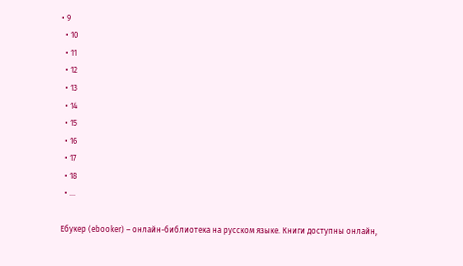• 9
  • 10
  • 11
  • 12
  • 13
  • 14
  • 15
  • 16
  • 17
  • 18
  • ...

Ебукер (ebooker) – онлайн-библиотека на русском языке. Книги доступны онлайн,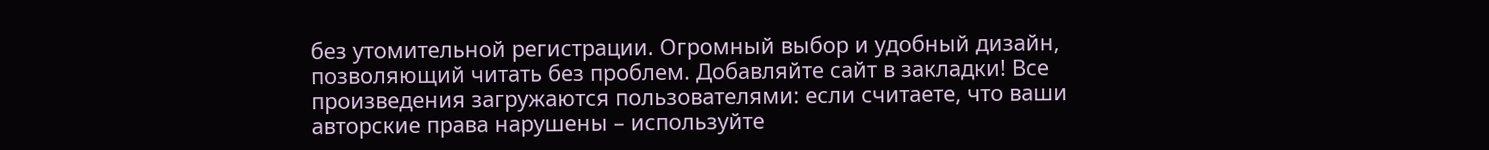без утомительной регистрации. Огромный выбор и удобный дизайн, позволяющий читать без проблем. Добавляйте сайт в закладки! Все произведения загружаются пользователями: если считаете, что ваши авторские права нарушены – используйте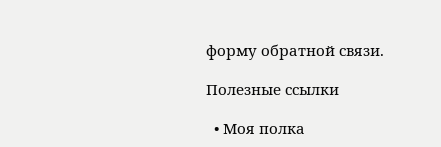форму обратной связи.

Полезные ссылки

  • Моя полка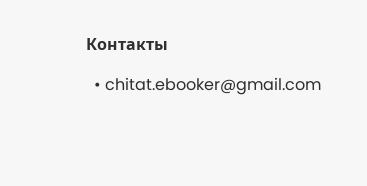Контакты

  • chitat.ebooker@gmail.com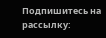Подпишитесь на рассылку: